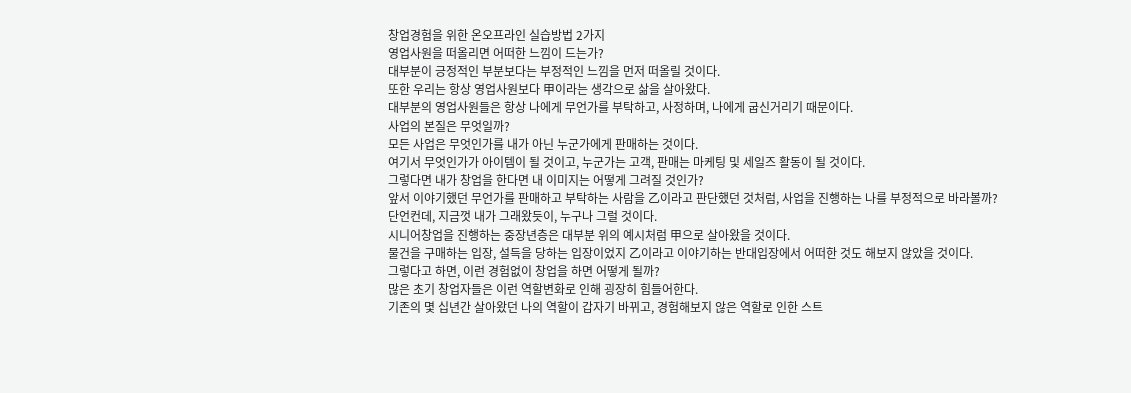창업경험을 위한 온오프라인 실습방법 2가지
영업사원을 떠올리면 어떠한 느낌이 드는가?
대부분이 긍정적인 부분보다는 부정적인 느낌을 먼저 떠올릴 것이다.
또한 우리는 항상 영업사원보다 甲이라는 생각으로 삶을 살아왔다.
대부분의 영업사원들은 항상 나에게 무언가를 부탁하고, 사정하며, 나에게 굽신거리기 때문이다.
사업의 본질은 무엇일까?
모든 사업은 무엇인가를 내가 아닌 누군가에게 판매하는 것이다.
여기서 무엇인가가 아이템이 될 것이고, 누군가는 고객, 판매는 마케팅 및 세일즈 활동이 될 것이다.
그렇다면 내가 창업을 한다면 내 이미지는 어떻게 그려질 것인가?
앞서 이야기했던 무언가를 판매하고 부탁하는 사람을 乙이라고 판단했던 것처럼, 사업을 진행하는 나를 부정적으로 바라볼까?
단언컨데, 지금껏 내가 그래왔듯이, 누구나 그럴 것이다.
시니어창업을 진행하는 중장년층은 대부분 위의 예시처럼 甲으로 살아왔을 것이다.
물건을 구매하는 입장, 설득을 당하는 입장이었지 乙이라고 이야기하는 반대입장에서 어떠한 것도 해보지 않았을 것이다.
그렇다고 하면, 이런 경험없이 창업을 하면 어떻게 될까?
많은 초기 창업자들은 이런 역할변화로 인해 굉장히 힘들어한다.
기존의 몇 십년간 살아왔던 나의 역할이 갑자기 바뀌고, 경험해보지 않은 역할로 인한 스트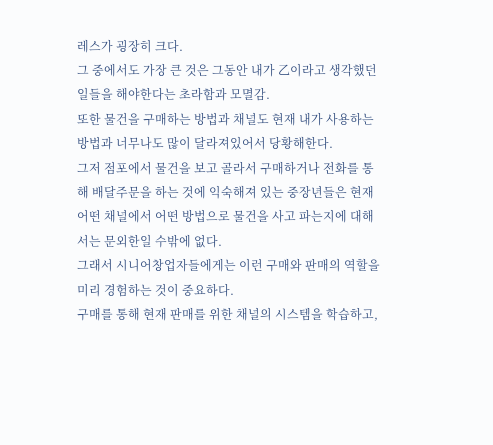레스가 굉장히 크다.
그 중에서도 가장 큰 것은 그동안 내가 乙이라고 생각했던 일들을 해야한다는 초라함과 모멸감.
또한 물건을 구매하는 방법과 채널도 현재 내가 사용하는 방법과 너무나도 많이 달라져있어서 당황해한다.
그저 점포에서 물건을 보고 골라서 구매하거나 전화를 통해 배달주문을 하는 것에 익숙해져 있는 중장년들은 현재 어떤 채널에서 어떤 방법으로 물건을 사고 파는지에 대해서는 문외한일 수밖에 없다.
그래서 시니어창업자들에게는 이런 구매와 판매의 역할을 미리 경험하는 것이 중요하다.
구매를 통해 현재 판매를 위한 채널의 시스템을 학습하고,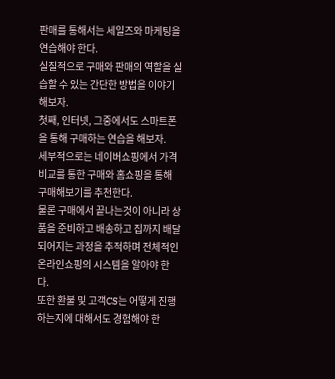판매를 통해서는 세일즈와 마케팅을 연습해야 한다.
실질적으로 구매와 판매의 역할을 실습할 수 있는 간단한 방법을 이야기해보자.
첫째, 인터넷, 그중에서도 스마트폰을 통해 구매하는 연습을 해보자.
세부적으로는 네이버쇼핑에서 가격비교를 통한 구매와 홈쇼핑을 통해 구매해보기를 추천한다.
물론 구매에서 끝나는것이 아니라 상품을 준비하고 배송하고 집까지 배달되어지는 과정을 추적하며 전체적인 온라인쇼핑의 시스템을 알아야 한다.
또한 환불 및 고객CS는 어떻게 진행하는지에 대해서도 경험해야 한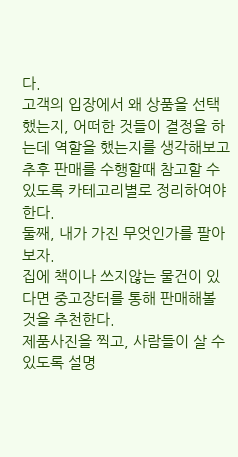다.
고객의 입장에서 왜 상품을 선택했는지, 어떠한 것들이 결정을 하는데 역할을 했는지를 생각해보고 추후 판매를 수행할때 참고할 수 있도록 카테고리별로 정리하여야 한다.
둘째, 내가 가진 무엇인가를 팔아보자.
집에 책이나 쓰지않는 물건이 있다면 중고장터를 통해 판매해볼 것을 추천한다.
제품사진을 찍고, 사람들이 살 수 있도록 설명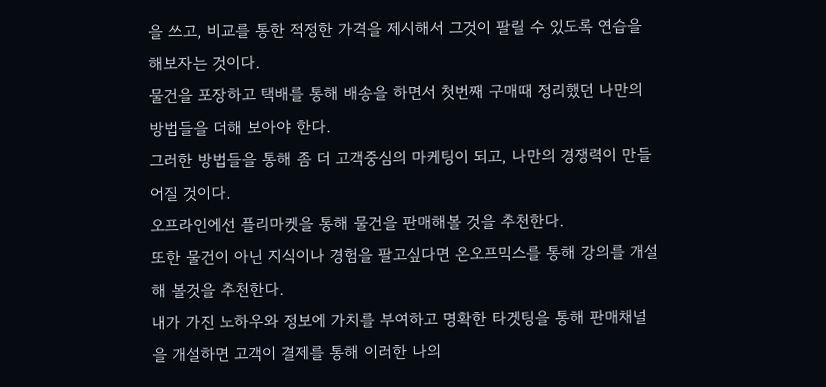을 쓰고, 비교를 통한 적정한 가격을 제시해서 그것이 팔릴 수 있도록 연습을 해보자는 것이다.
물건을 포장하고 택배를 통해 배송을 하면서 첫번째 구매때 정리했던 나만의 방법들을 더해 보아야 한다.
그러한 방법들을 통해 좀 더 고객중심의 마케팅이 되고, 나만의 경쟁력이 만들어질 것이다.
오프라인에선 플리마켓을 통해 물건을 판매해볼 것을 추천한다.
또한 물건이 아닌 지식이나 경험을 팔고싶다면 온오프믹스를 통해 강의를 개설해 볼것을 추천한다.
내가 가진 노하우와 정보에 가치를 부여하고 명확한 타겟팅을 통해 판매채널을 개설하면 고객이 결제를 통해 이러한 나의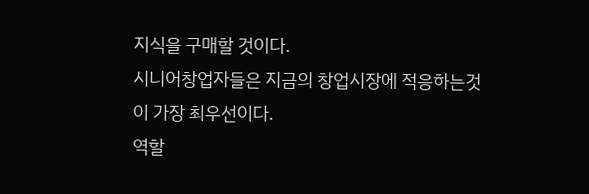지식을 구매할 것이다.
시니어창업자들은 지금의 창업시장에 적응하는것이 가장 최우선이다.
역할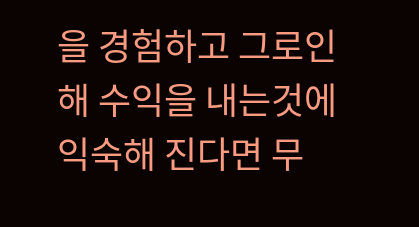을 경험하고 그로인해 수익을 내는것에 익숙해 진다면 무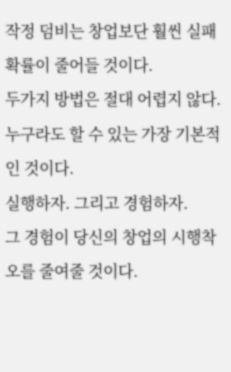작정 덤비는 창업보단 훨씬 실패확률이 줄어들 것이다.
두가지 방법은 절대 어렵지 않다.
누구라도 할 수 있는 가장 기본적인 것이다.
실행하자. 그리고 경험하자.
그 경험이 당신의 창업의 시행착오를 줄여줄 것이다.